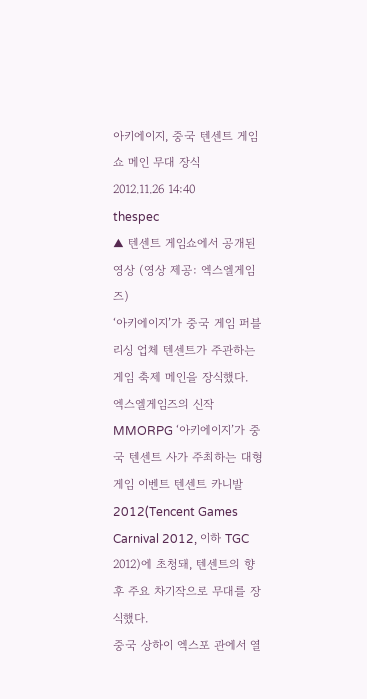아키에이지, 중국 텐센트 게임쇼 메인 무대 장식
2012.11.26 14:40 thespec
▲ 텐센트 게임쇼에서 공개된 영상 (영상 제공: 엑스엘게임즈)
‘아키에이지’가 중국 게임 퍼블리싱 업체 텐센트가 주관하는 게임 축제 메인을 장식했다.
엑스엘게임즈의 신작 MMORPG ‘아키에이지’가 중국 텐센트 사가 주최하는 대형 게임 이벤트 텐센트 카니발 2012(Tencent Games Carnival 2012, 이하 TGC 2012)에 초청돼, 텐센트의 향후 주요 차기작으로 무대를 장식했다.
중국 상하이 엑스포 관에서 열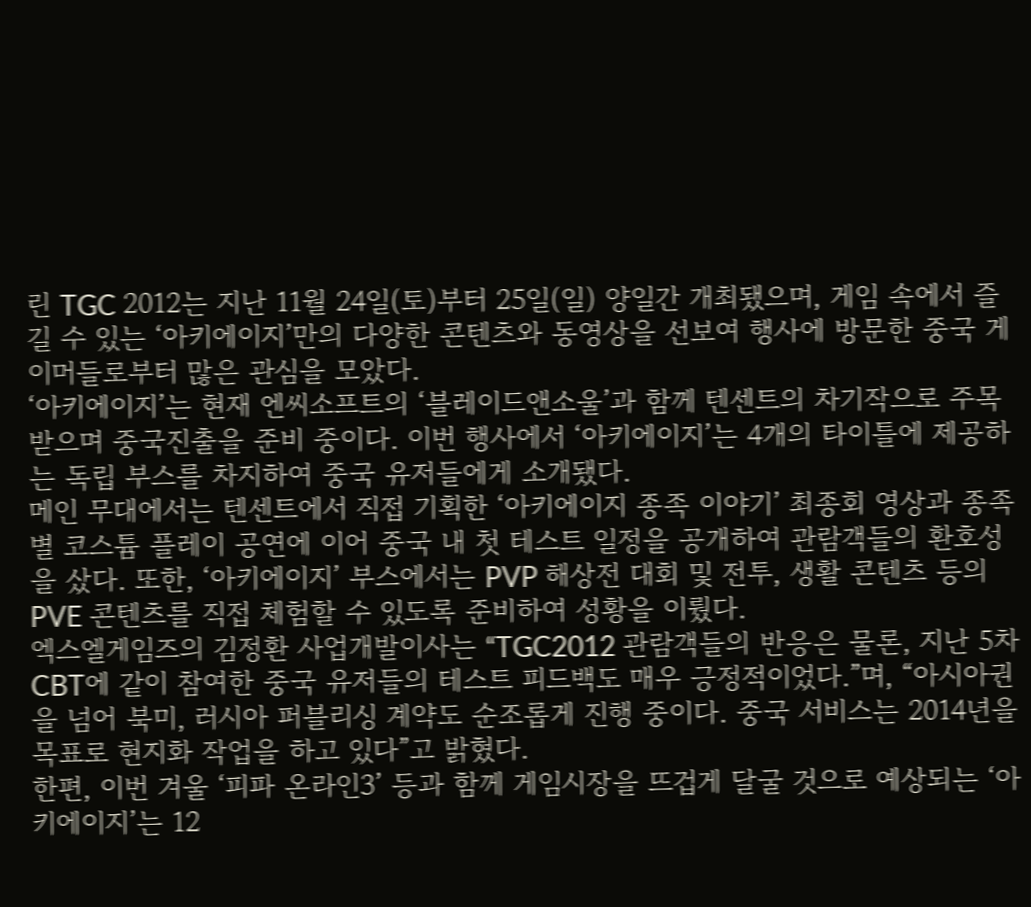린 TGC 2012는 지난 11월 24일(토)부터 25일(일) 양일간 개최됐으며, 게임 속에서 즐길 수 있는 ‘아키에이지’만의 다양한 콘텐츠와 동영상을 선보여 행사에 방문한 중국 게이머들로부터 많은 관심을 모았다.
‘아키에이지’는 현재 엔씨소프트의 ‘블레이드앤소울’과 함께 텐센트의 차기작으로 주목받으며 중국진출을 준비 중이다. 이번 행사에서 ‘아키에이지’는 4개의 타이틀에 제공하는 독립 부스를 차지하여 중국 유저들에게 소개됐다.
메인 무대에서는 텐센트에서 직접 기획한 ‘아키에이지 종족 이야기’ 최종회 영상과 종족별 코스튬 플레이 공연에 이어 중국 내 첫 테스트 일정을 공개하여 관람객들의 환호성을 샀다. 또한, ‘아키에이지’ 부스에서는 PVP 해상전 대회 및 전투, 생활 콘텐츠 등의 PVE 콘텐츠를 직접 체험할 수 있도록 준비하여 성황을 이뤘다.
엑스엘게임즈의 김정환 사업개발이사는 “TGC2012 관람객들의 반응은 물론, 지난 5차 CBT에 같이 참여한 중국 유저들의 테스트 피드백도 매우 긍정적이었다.”며, “아시아권을 넘어 북미, 러시아 퍼블리싱 계약도 순조롭게 진행 중이다. 중국 서비스는 2014년을 목표로 현지화 작업을 하고 있다”고 밝혔다.
한편, 이번 겨울 ‘피파 온라인3’ 등과 함께 게임시장을 뜨겁게 달굴 것으로 예상되는 ‘아키에이지’는 12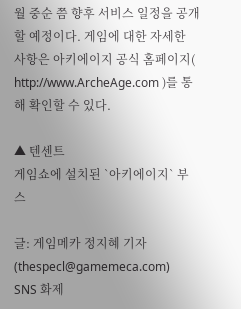월 중순 쯤 향후 서비스 일정을 공개할 예정이다. 게임에 대한 자세한 사항은 아키에이지 공식 홈페이지( http://www.ArcheAge.com )를 통해 확인할 수 있다.

▲ 텐센트
게임쇼에 설치된 `아키에이지` 부스

글: 게임메카 정지혜 기자(thespecl@gamemeca.com)
SNS 화제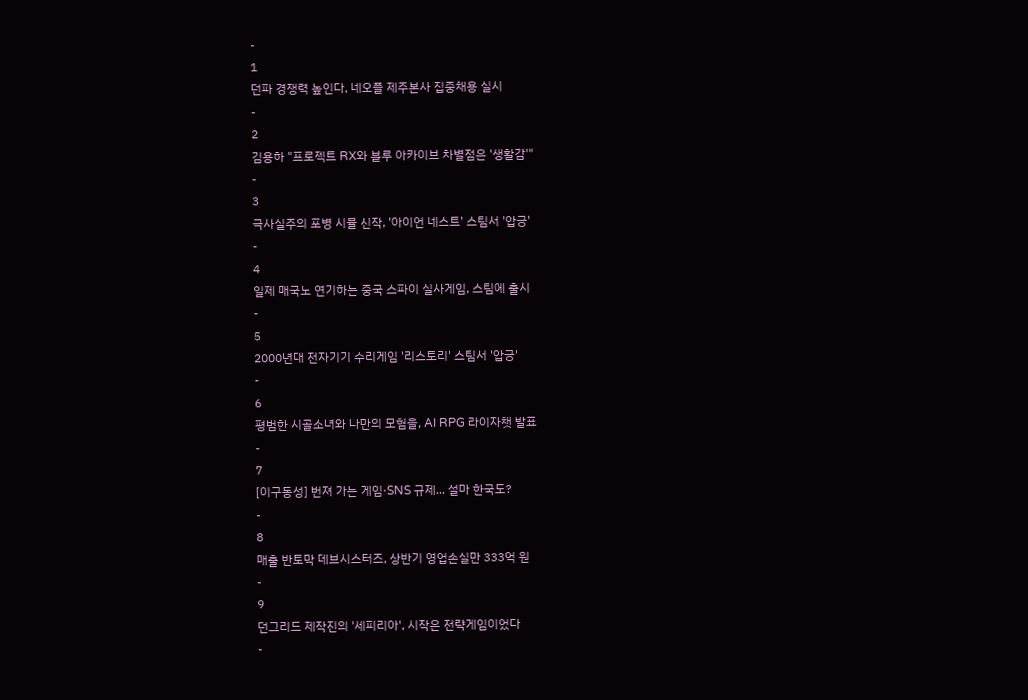-
1
던파 경쟁력 높인다, 네오플 제주본사 집중채용 실시
-
2
김용하 "프로젝트 RX와 블루 아카이브 차별점은 '생활감'"
-
3
극사실주의 포병 시뮬 신작, '아이언 네스트' 스팀서 '압긍'
-
4
일제 매국노 연기하는 중국 스파이 실사게임, 스팀에 출시
-
5
2000년대 전자기기 수리게임 '리스토리' 스팀서 '압긍'
-
6
평범한 시골소녀와 나만의 모험을, AI RPG 라이자챗 발표
-
7
[이구동성] 번져 가는 게임·SNS 규제... 설마 한국도?
-
8
매출 반토막 데브시스터즈, 상반기 영업손실만 333억 원
-
9
던그리드 제작진의 '세피리아', 시작은 전략게임이었다
-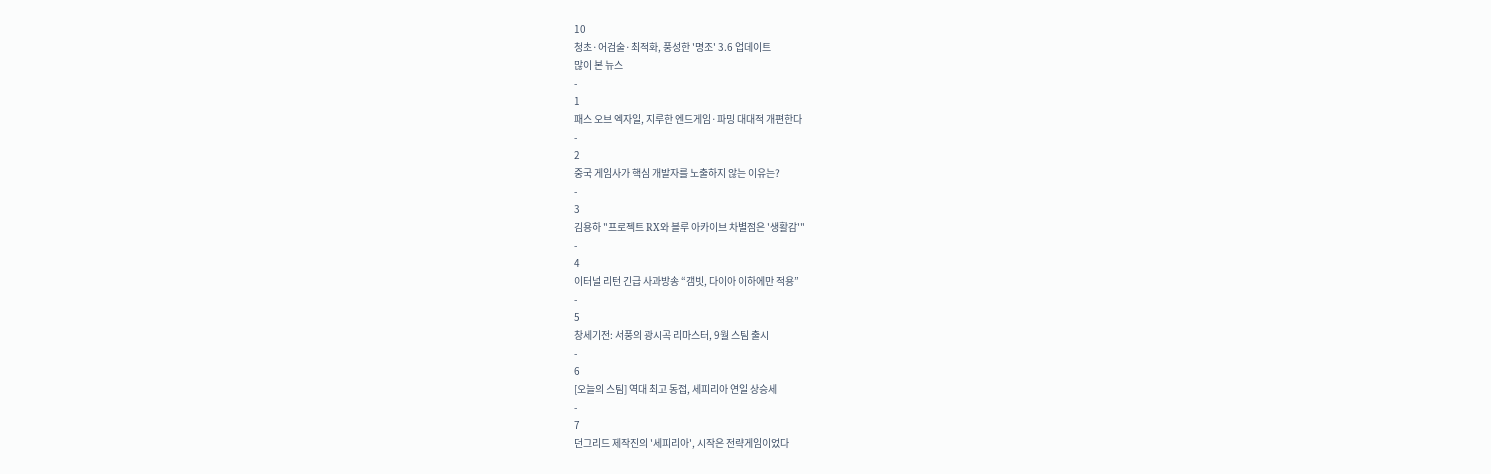10
청초·어검술·최적화, 풍성한 '명조' 3.6 업데이트
많이 본 뉴스
-
1
패스 오브 엑자일, 지루한 엔드게임·파밍 대대적 개편한다
-
2
중국 게임사가 핵심 개발자를 노출하지 않는 이유는?
-
3
김용하 "프로젝트 RX와 블루 아카이브 차별점은 '생활감'"
-
4
이터널 리턴 긴급 사과방송 “갬빗, 다이아 이하에만 적용”
-
5
창세기전: 서풍의 광시곡 리마스터, 9월 스팀 출시
-
6
[오늘의 스팀] 역대 최고 동접, 세피리아 연일 상승세
-
7
던그리드 제작진의 '세피리아', 시작은 전략게임이었다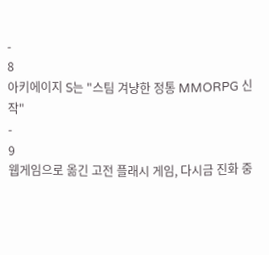-
8
아키에이지 S는 "스팀 겨냥한 정통 MMORPG 신작"
-
9
웹게임으로 옮긴 고전 플래시 게임, 다시금 진화 중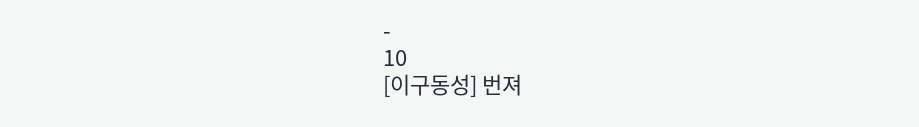-
10
[이구동성] 번져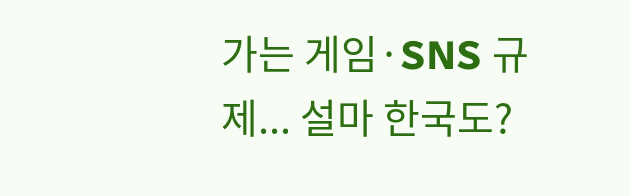가는 게임·SNS 규제... 설마 한국도?